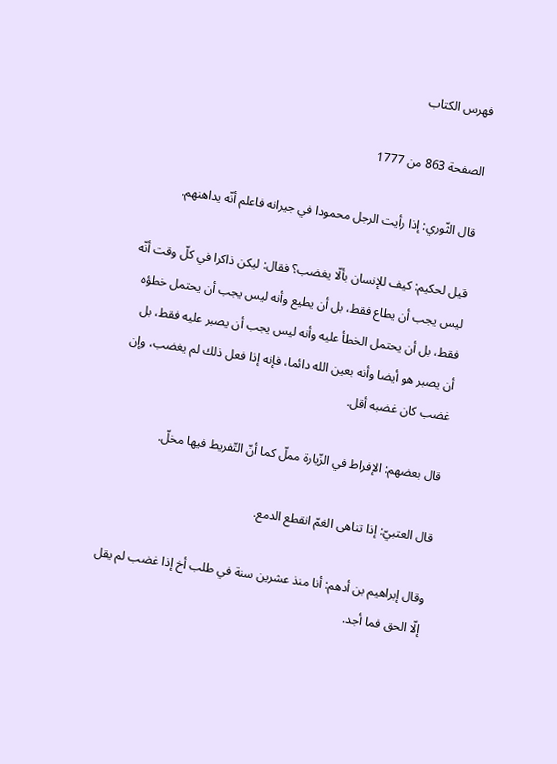فهرس الكتاب

الصفحة 863 من 1777

قال الثّوري: إذا رأيت الرجل محمودا في جيرانه فاعلم أنّه يداهنهم.

قيل لحكيم: كيف للإنسان بألّا يغضب؟ فقال: ليكن ذاكرا في كلّ وقت أنّه ليس يجب أن يطاع فقط، بل أن يطيع وأنه ليس يجب أن يحتمل خطؤه فقط، بل أن يحتمل الخطأ عليه وأنه ليس يجب أن يصبر عليه فقط، بل أن يصبر هو أيضا وأنه بعين الله دائما، فإنه إذا فعل ذلك لم يغضب، وإن غضب كان غضبه أقل.

قال بعضهم: الإفراط في الزّيارة مملّ كما أنّ التّفريط فيها مخلّ.

قال العتبيّ: إذا تناهى الغمّ انقطع الدمع.

وقال إبراهيم بن أدهم: أنا منذ عشرين سنة في طلب أخ إذا غضب لم يقل إلّا الحق فما أجد.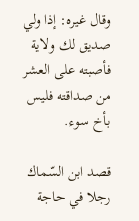وقال غيره: إذا ولي صديق لك ولاية فأصبته على العشر من صداقته فليس بأخ سوء.

قصد ابن السّماك رجلا في حاجة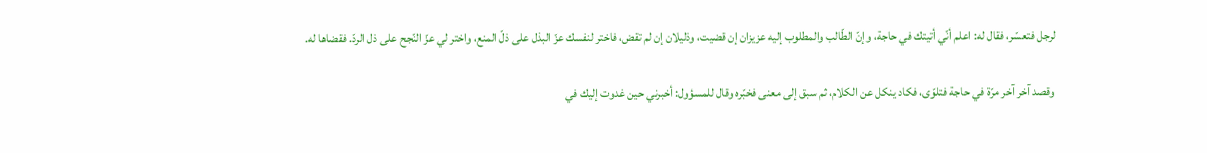لرجل فتعسّر، فقال له: اعلم أنّي أتيتك في حاجة، وإنّ الطّالب والمطلوب إليه عزيزان إن قضيت، وذليلان إن لم تقض، فاختر لنفسك عزّ البذل على ذلّ المنع، واختر لي عزّ النّجح على ذل الردّ. فقضاها له.

وقصد آخر آخر مرّة في حاجة فتلوّى، فكاد ينكل عن الكلام، ثم سبق إلى معنى فخبّره وقال للمسؤول: أخبرني حين غدوت إليك في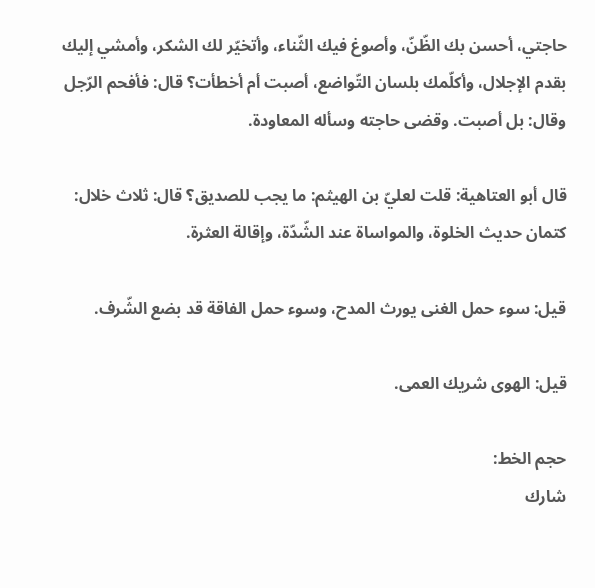حاجتي، أحسن بك الظّنّ، وأصوغ فيك الثّناء، وأتخيّر لك الشكر، وأمشي إليك بقدم الإجلال، وأكلّمك بلسان التّواضع، أصبت أم أخطأت؟ قال: فأفحم الرّجل وقال: بل أصبت. وقضى حاجته وسأله المعاودة.

قال أبو العتاهية: قلت لعليّ بن الهيثم: ما يجب للصديق؟ قال: ثلاث خلال: كتمان حديث الخلوة، والمواساة عند الشّدّة، وإقالة العثرة.

قيل: سوء حمل الغنى يورث المدح، وسوء حمل الفاقة قد بضع الشّرف.

قيل: الهوى شريك العمى.

حجم الخط:
شارك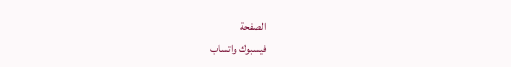الصفحة
فيسبوك واتساب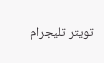تويتر تليجرام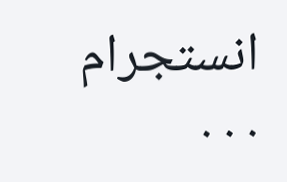انستجرام
. . .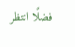فضلًا انتظر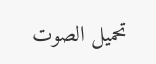تحميل الصوت